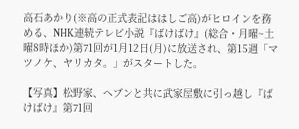高石あかり(※高の正式表記ははしご高)がヒロインを務める、NHK連続テレビ小説『ばけばけ』(総合・月曜~土曜8時ほか)第71回が1月12日(月)に放送され、第15週「マツノケ、ヤリカタ。」がスタートした。

【写真】松野家、ヘブンと共に武家屋敷に引っ越し『ばけばけ』第71回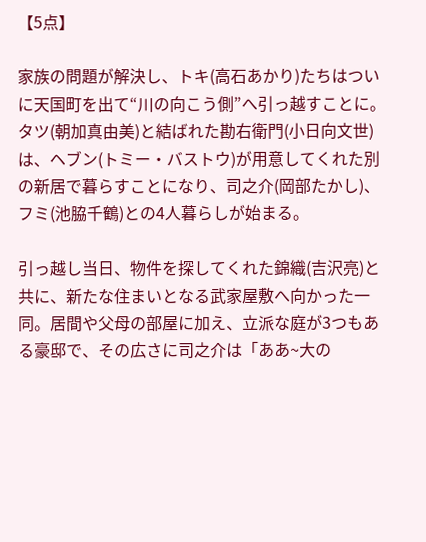【5点】

家族の問題が解決し、トキ(高石あかり)たちはついに天国町を出て“川の向こう側”へ引っ越すことに。
タツ(朝加真由美)と結ばれた勘右衛門(小日向文世)は、ヘブン(トミー・バストウ)が用意してくれた別の新居で暮らすことになり、司之介(岡部たかし)、フミ(池脇千鶴)との4人暮らしが始まる。

引っ越し当日、物件を探してくれた錦織(吉沢亮)と共に、新たな住まいとなる武家屋敷へ向かった一同。居間や父母の部屋に加え、立派な庭が3つもある豪邸で、その広さに司之介は「ああ~大の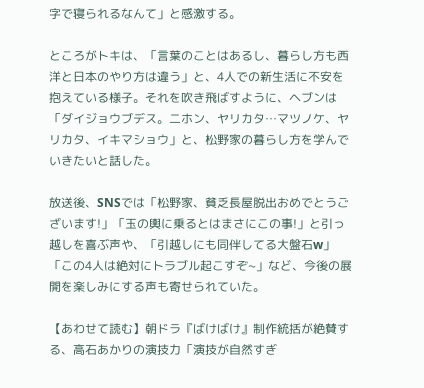字で寝られるなんて」と感激する。

ところがトキは、「言葉のことはあるし、暮らし方も西洋と日本のやり方は違う」と、4人での新生活に不安を抱えている様子。それを吹き飛ばすように、ヘブンは「ダイジョウブデス。二ホン、ヤリカタ…マツノケ、ヤリカタ、イキマショウ」と、松野家の暮らし方を学んでいきたいと話した。

放送後、SNSでは「松野家、貧乏長屋脱出おめでとうございます!」「玉の輿に乗るとはまさにこの事!」と引っ越しを喜ぶ声や、「引越しにも同伴してる大盤石w」「この4人は絶対にトラブル起こすぞ~」など、今後の展開を楽しみにする声も寄せられていた。

【あわせて読む】朝ドラ『ばけばけ』制作統括が絶賛する、高石あかりの演技力「演技が自然すぎ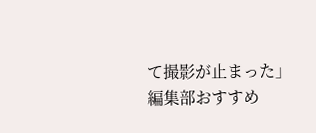て撮影が止まった」
編集部おすすめ